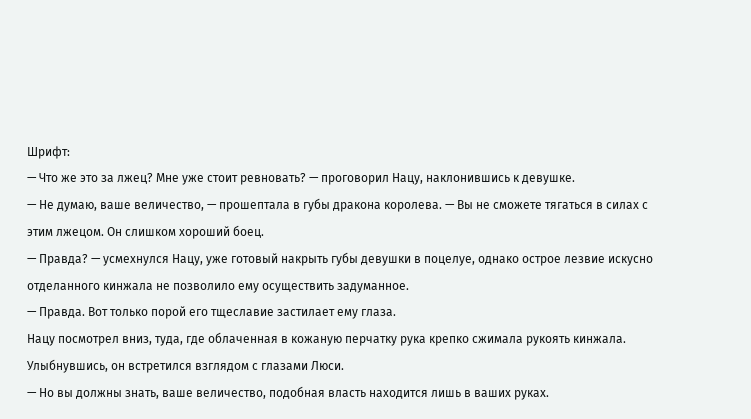Шрифт:
— Что же это за лжец? Мне уже стоит ревновать? — проговорил Нацу, наклонившись к девушке.
— Не думаю, ваше величество, — прошептала в губы дракона королева. — Вы не сможете тягаться в силах с этим лжецом. Он слишком хороший боец.
— Правда? — усмехнулся Нацу, уже готовый накрыть губы девушки в поцелуе, однако острое лезвие искусно отделанного кинжала не позволило ему осуществить задуманное.
— Правда. Вот только порой его тщеславие застилает ему глаза.
Нацу посмотрел вниз, туда, где облаченная в кожаную перчатку рука крепко сжимала рукоять кинжала. Улыбнувшись, он встретился взглядом с глазами Люси.
— Но вы должны знать, ваше величество, подобная власть находится лишь в ваших руках.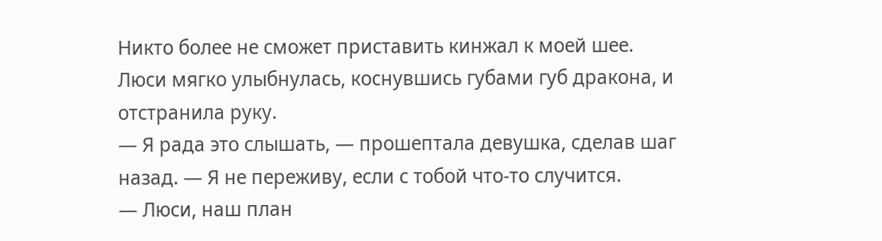Никто более не сможет приставить кинжал к моей шее.
Люси мягко улыбнулась, коснувшись губами губ дракона, и отстранила руку.
— Я рада это слышать, — прошептала девушка, сделав шаг назад. — Я не переживу, если с тобой что-то случится.
— Люси, наш план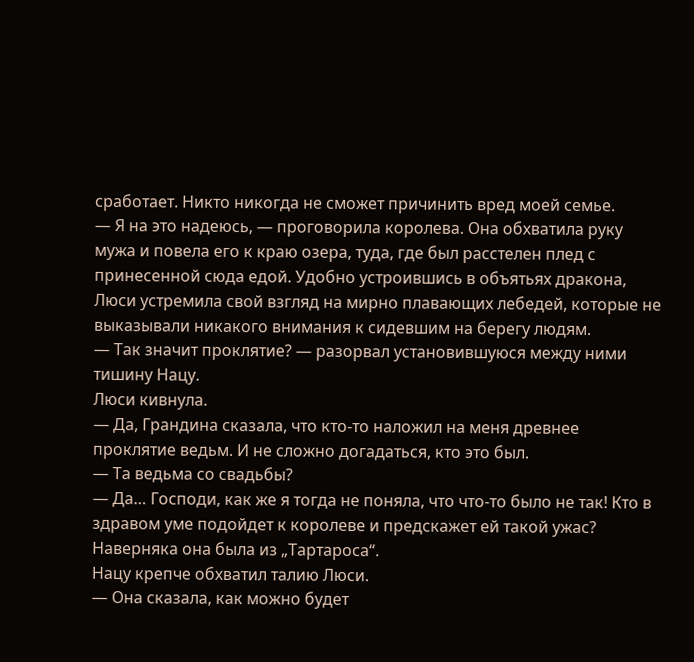сработает. Никто никогда не сможет причинить вред моей семье.
— Я на это надеюсь, — проговорила королева. Она обхватила руку мужа и повела его к краю озера, туда, где был расстелен плед с принесенной сюда едой. Удобно устроившись в объятьях дракона, Люси устремила свой взгляд на мирно плавающих лебедей, которые не выказывали никакого внимания к сидевшим на берегу людям.
— Так значит проклятие? — разорвал установившуюся между ними тишину Нацу.
Люси кивнула.
— Да, Грандина сказала, что кто-то наложил на меня древнее проклятие ведьм. И не сложно догадаться, кто это был.
— Та ведьма со свадьбы?
— Да… Господи, как же я тогда не поняла, что что-то было не так! Кто в здравом уме подойдет к королеве и предскажет ей такой ужас? Наверняка она была из „Тартароса“.
Нацу крепче обхватил талию Люси.
— Она сказала, как можно будет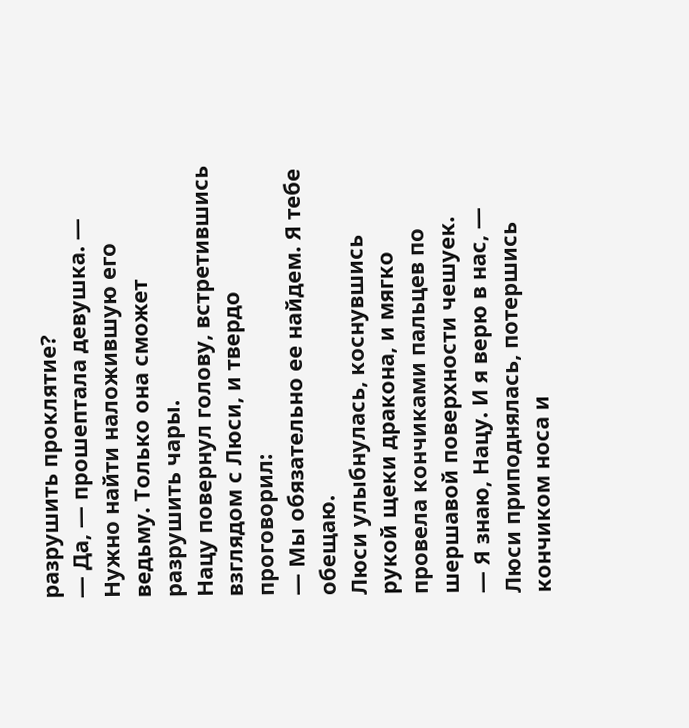разрушить проклятие?
— Да, — прошептала девушка. — Нужно найти наложившую его ведьму. Только она сможет разрушить чары.
Нацу повернул голову, встретившись взглядом с Люси, и твердо проговорил:
— Мы обязательно ее найдем. Я тебе обещаю.
Люси улыбнулась, коснувшись рукой щеки дракона, и мягко провела кончиками пальцев по шершавой поверхности чешуек.
— Я знаю, Нацу. И я верю в нас, — Люси приподнялась, потершись кончиком носа и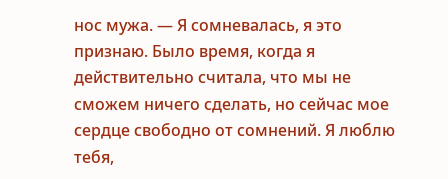нос мужа. — Я сомневалась, я это признаю. Было время, когда я действительно считала, что мы не сможем ничего сделать, но сейчас мое сердце свободно от сомнений. Я люблю тебя,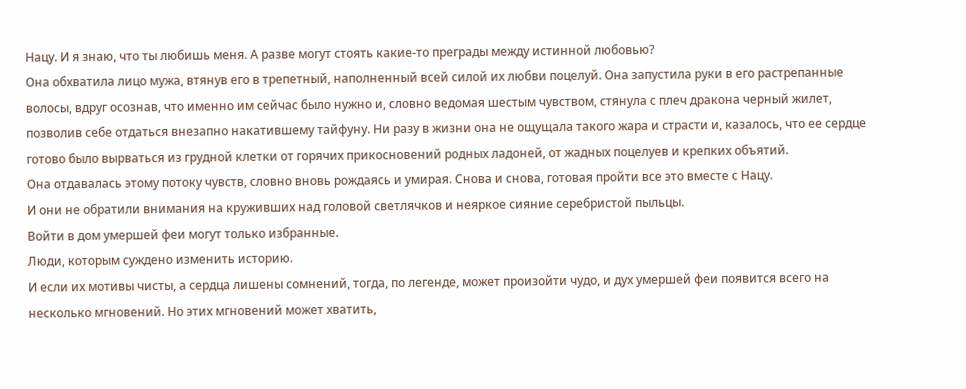Нацу. И я знаю, что ты любишь меня. А разве могут стоять какие-то преграды между истинной любовью?
Она обхватила лицо мужа, втянув его в трепетный, наполненный всей силой их любви поцелуй. Она запустила руки в его растрепанные волосы, вдруг осознав, что именно им сейчас было нужно и, словно ведомая шестым чувством, стянула с плеч дракона черный жилет, позволив себе отдаться внезапно накатившему тайфуну. Ни разу в жизни она не ощущала такого жара и страсти и, казалось, что ее сердце готово было вырваться из грудной клетки от горячих прикосновений родных ладоней, от жадных поцелуев и крепких объятий.
Она отдавалась этому потоку чувств, словно вновь рождаясь и умирая. Снова и снова, готовая пройти все это вместе с Нацу.
И они не обратили внимания на круживших над головой светлячков и неяркое сияние серебристой пыльцы.
Войти в дом умершей феи могут только избранные.
Люди, которым суждено изменить историю.
И если их мотивы чисты, а сердца лишены сомнений, тогда, по легенде, может произойти чудо, и дух умершей феи появится всего на несколько мгновений. Но этих мгновений может хватить,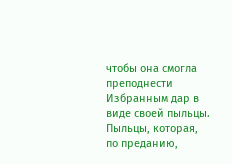чтобы она смогла преподнести Избранным дар в виде своей пыльцы. Пыльцы, которая, по преданию,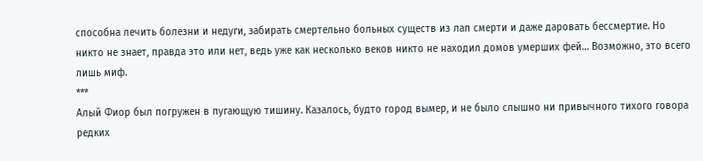способна лечить болезни и недуги, забирать смертельно больных существ из лап смерти и даже даровать бессмертие. Но никто не знает, правда это или нет, ведь уже как несколько веков никто не находил домов умерших фей… Возможно, это всего лишь миф.
***
Алый Фиор был погружен в пугающую тишину. Казалось, будто город вымер, и не было слышно ни привычного тихого говора редких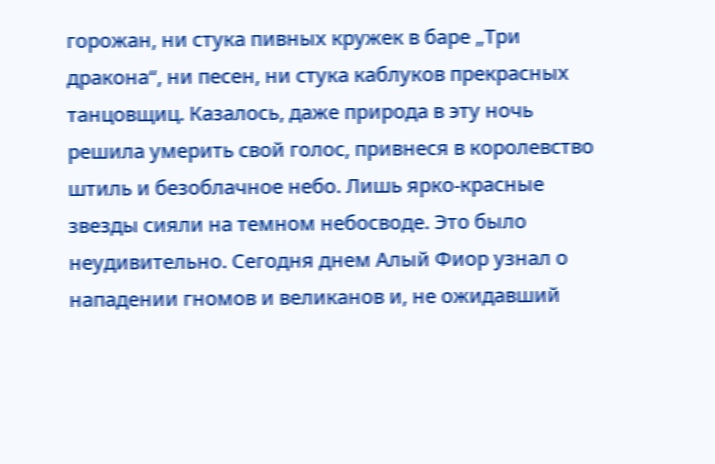горожан, ни стука пивных кружек в баре „Три дракона“, ни песен, ни стука каблуков прекрасных танцовщиц. Казалось, даже природа в эту ночь решила умерить свой голос, привнеся в королевство штиль и безоблачное небо. Лишь ярко-красные звезды сияли на темном небосводе. Это было неудивительно. Сегодня днем Алый Фиор узнал о нападении гномов и великанов и, не ожидавший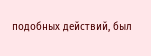подобных действий, был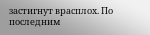застигнут врасплох. По последним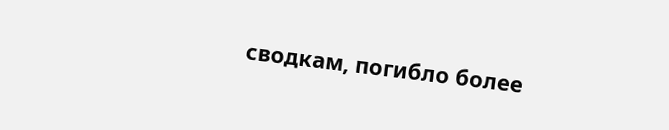сводкам, погибло более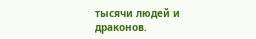тысячи людей и драконов.